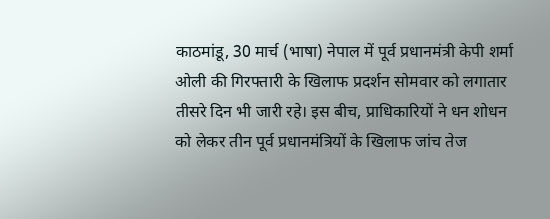काठमांडू, 30 मार्च (भाषा) नेपाल में पूर्व प्रधानमंत्री केपी शर्मा ओली की गिरफ्तारी के खिलाफ प्रदर्शन सोमवार को लगातार तीसरे दिन भी जारी रहे। इस बीच, प्राधिकारियों ने धन शोधन को लेकर तीन पूर्व प्रधानमंत्रियों के खिलाफ जांच तेज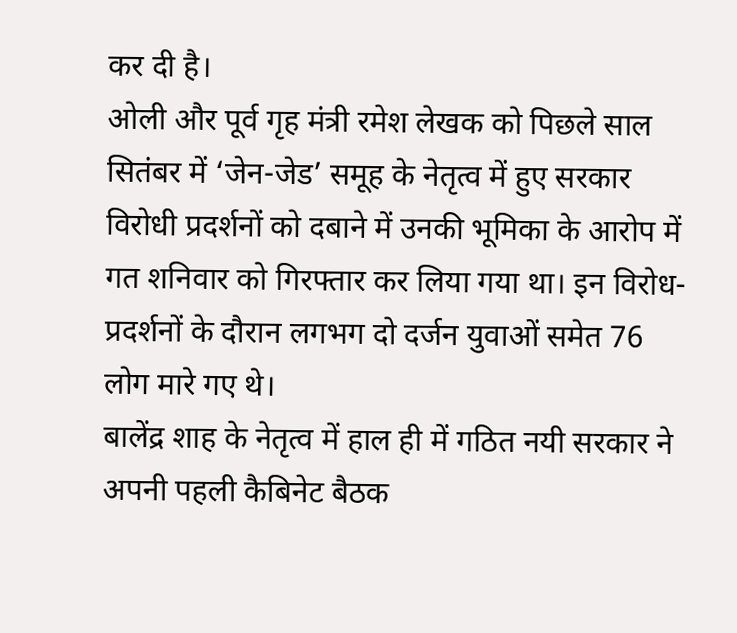कर दी है।
ओली और पूर्व गृह मंत्री रमेश लेखक को पिछले साल सितंबर में ‘जेन-जेड’ समूह के नेतृत्व में हुए सरकार विरोधी प्रदर्शनों को दबाने में उनकी भूमिका के आरोप में गत शनिवार को गिरफ्तार कर लिया गया था। इन विरोध-प्रदर्शनों के दौरान लगभग दो दर्जन युवाओं समेत 76 लोग मारे गए थे।
बालेंद्र शाह के नेतृत्व में हाल ही में गठित नयी सरकार ने अपनी पहली कैबिनेट बैठक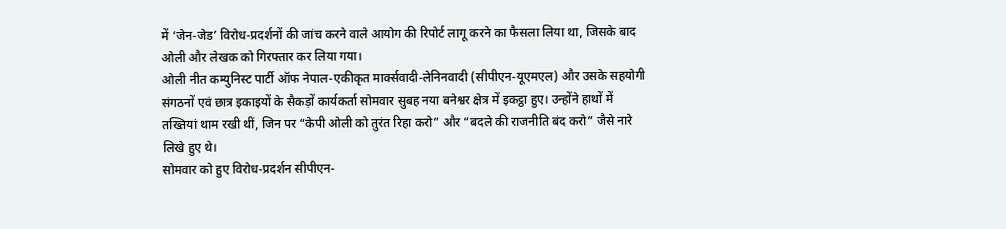में ‘जेन-जेड’ विरोध-प्रदर्शनों की जांच करने वाले आयोग की रिपोर्ट लागू करने का फैसला लिया था, जिसके बाद ओली और लेखक को गिरफ्तार कर लिया गया।
ओली नीत कम्युनिस्ट पार्टी ऑफ नेपाल-एकीकृत मार्क्सवादी-लेनिनवादी (सीपीएन-यूएमएल) और उसके सहयोगी संगठनों एवं छात्र इकाइयों के सैकड़ों कार्यकर्ता सोमवार सुबह नया बनेश्वर क्षेत्र में इकट्ठा हुए। उन्होंने हाथों में तख्तियां थाम रखी थीं, जिन पर “केपी ओली को तुरंत रिहा करो” और “बदले की राजनीति बंद करो” जैसे नारे लिखे हुए थे।
सोमवार को हुए विरोध-प्रदर्शन सीपीएन-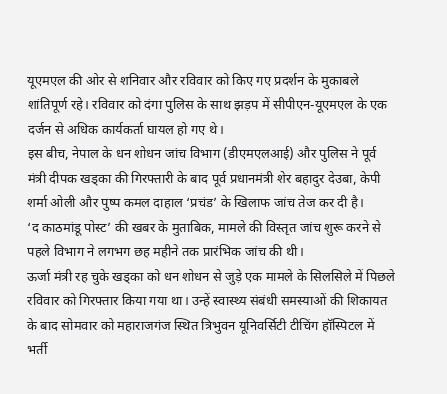यूएमएल की ओर से शनिवार और रविवार को किए गए प्रदर्शन के मुकाबले शांतिपूर्ण रहे। रविवार को दंगा पुलिस के साथ झड़प में सीपीएन-यूएमएल के एक दर्जन से अधिक कार्यकर्ता घायल हो गए थे।
इस बीच, नेपाल के धन शोधन जांच विभाग (डीएमएलआई) और पुलिस ने पूर्व मंत्री दीपक खड्का की गिरफ्तारी के बाद पूर्व प्रधानमंत्री शेर बहादुर देउबा, केपी शर्मा ओली और पुष्प कमल दाहाल ‘प्रचंड’ के खिलाफ जांच तेज कर दी है।
‘द काठमांडू पोस्ट’ की खबर के मुताबिक, मामले की विस्तृत जांच शुरू करने से पहले विभाग ने लगभग छह महीने तक प्रारंभिक जांच की थी।
ऊर्जा मंत्री रह चुके खड्का को धन शोधन से जुड़े एक मामले के सिलसिले में पिछले रविवार को गिरफ्तार किया गया था। उन्हें स्वास्थ्य संबंधी समस्याओं की शिकायत के बाद सोमवार को महाराजगंज स्थित त्रिभुवन यूनिवर्सिटी टीचिंग हॉस्पिटल में भर्ती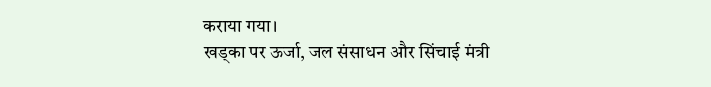कराया गया।
खड्का पर ऊर्जा, जल संसाधन और सिंचाई मंत्री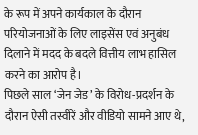के रूप में अपने कार्यकाल के दौरान परियोजनाओं के लिए लाइसेंस एवं अनुबंध दिलाने में मदद के बदले वित्तीय लाभ हासिल करने का आरोप है।
पिछले साल ‘जेन जेड’ के विरोध-प्रदर्शन के दौरान ऐसी तस्वीरें और वीडियो सामने आए थे,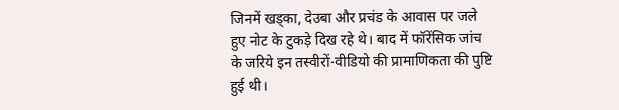जिनमें खड्का, देउबा और प्रचंड के आवास पर जले हुए नोट के टुकड़े दिख रहे थे। बाद में फॉरेंसिक जांच के जरिये इन तस्वीरों-वीडियो की प्रामाणिकता की पुष्टि हुई थी।